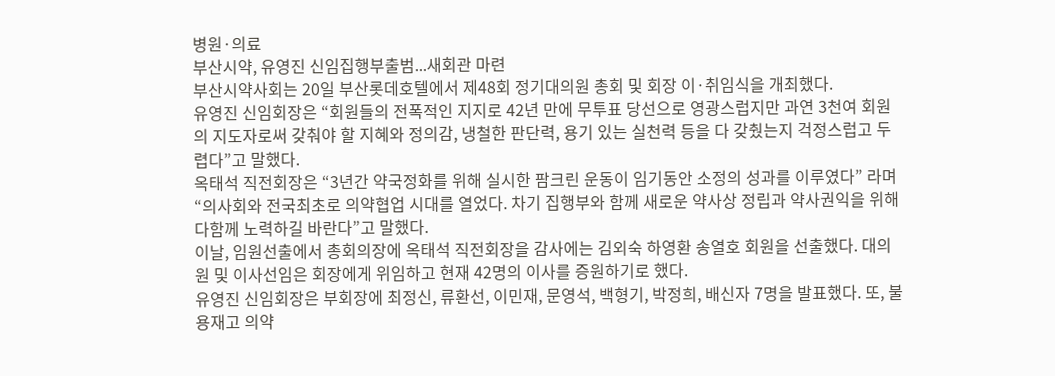병원·의료
부산시약, 유영진 신임집행부출범...새회관 마련
부산시약사회는 20일 부산롯데호텔에서 제48회 정기대의원 총회 및 회장 이·취임식을 개최했다.
유영진 신임회장은 “회원들의 전폭적인 지지로 42년 만에 무투표 당선으로 영광스럽지만 과연 3천여 회원의 지도자로써 갖춰야 할 지혜와 정의감, 냉철한 판단력, 용기 있는 실천력 등을 다 갖췄는지 걱정스럽고 두렵다”고 말했다.
옥태석 직전회장은 “3년간 약국정화를 위해 실시한 팜크린 운동이 임기동안 소정의 성과를 이루였다” 라며 “의사회와 전국최초로 의약협업 시대를 열었다. 차기 집행부와 함께 새로운 약사상 정립과 약사권익을 위해 다함께 노력하길 바란다”고 말했다.
이날, 임원선출에서 총회의장에 옥태석 직전회장을 감사에는 김외숙 하영환 송열호 회원을 선출했다. 대의원 및 이사선임은 회장에게 위임하고 현재 42명의 이사를 증원하기로 했다.
유영진 신임회장은 부회장에 최정신, 류환선, 이민재, 문영석, 백형기, 박정희, 배신자 7명을 발표했다. 또, 불용재고 의약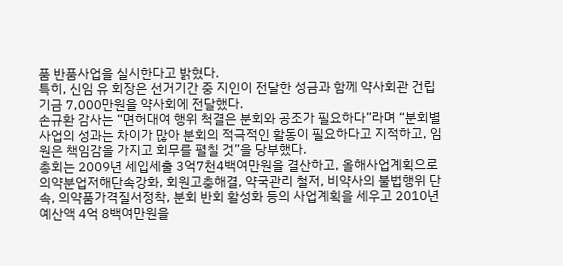품 반품사업을 실시한다고 밝혔다.
특히, 신임 유 회장은 선거기간 중 지인이 전달한 성금과 함께 약사회관 건립기금 7,000만원을 약사회에 전달했다.
손규환 감사는 “면허대여 행위 척결은 분회와 공조가 필요하다”라며 “분회별 사업의 성과는 차이가 많아 분회의 적극적인 활동이 필요하다고 지적하고, 임원은 책임감을 가지고 회무를 펼칠 것”을 당부했다.
총회는 2009년 세입세출 3억7천4백여만원을 결산하고, 올해사업계획으로 의약분업저해단속강화, 회원고충해결, 약국관리 철저, 비약사의 불법행위 단속, 의약품가격질서정착, 분회 반회 활성화 등의 사업계획을 세우고 2010년 예산액 4억 8백여만원을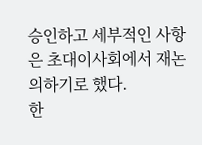승인하고 세부적인 사항은 초대이사회에서 재논의하기로 했다.
한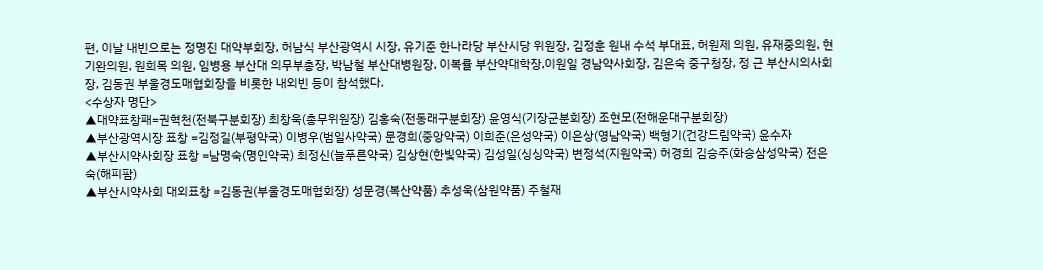편, 이날 내빈으로는 정명진 대약부회장, 허남식 부산광역시 시장, 유기준 한나라당 부산시당 위원장, 김정훈 원내 수석 부대표, 허원제 의원, 유재중의원, 현기완의원, 원희목 의원, 임병용 부산대 의무부총장, 박남철 부산대병원장, 이복률 부산약대학장,이원일 경남약사회장, 김은숙 중구청장, 정 근 부산시의사회장, 김동권 부울경도매협회장을 비롯한 내외빈 등이 참석했다.
<수상자 명단>
▲대약표창패=권혁천(전북구분회장) 최창욱(총무위원장) 김홍숙(전동래구분회장) 윤영식(기장군분회장) 조현모(전해운대구분회장)
▲부산광역시장 표창 =김정길(부평약국) 이병우(범일사약국) 문경희(중앙약국) 이희준(은성약국) 이은상(영남약국) 백형기(건강드림약국) 윤수자
▲부산시약사회장 표창 =남명숙(명인약국) 최정신(늘푸른약국) 김상현(한빛약국) 김성일(싱싱약국) 변정석(지원약국) 허경희 김승주(화승삼성약국) 전은숙(해피팜)
▲부산시약사회 대외표창 =김동권(부울경도매협회장) 성문경(복산약품) 추성욱(삼원약품) 주철재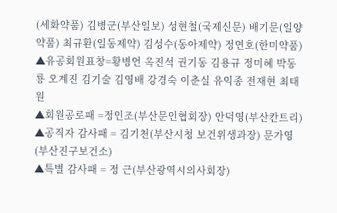(세화약품) 김병군(부산일보) 성현철(국제신문) 배기문(일양약품) 최규환(일동제약) 김성수(동아제약) 정연호(한미약품)
▲유공회원표창=황병언 옥진석 권기동 김용규 정미혜 박동룡 오계진 김기술 김영배 강경숙 이춘실 유익종 전재현 최태원
▲회원공로패 =정인조(부산문인협회장) 안덕영(부산칸트리)
▲공직자 감사패 = 김기천(부산시청 보건위생과장) 문가영(부산진구보건소)
▲특별 감사패 = 정 근(부산광역시의사회장)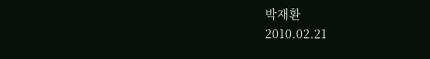박재환
2010.02.21